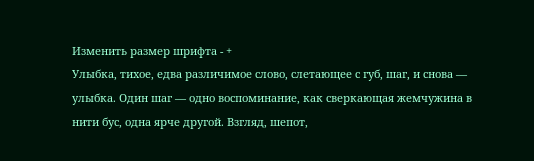Изменить размер шрифта - +
Улыбка, тихое, едва различимое слово, слетающее с губ, шаг, и снова — улыбка. Один шаг — одно воспоминание, как сверкающая жемчужина в нити бус, одна ярче другой. Взгляд, шепот,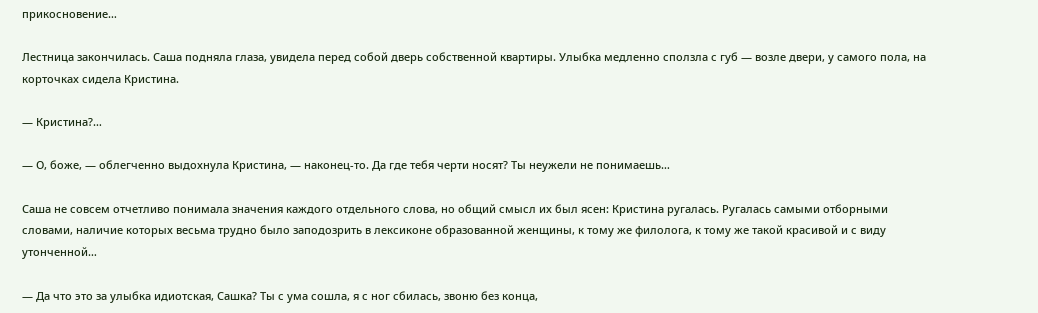прикосновение…

Лестница закончилась. Саша подняла глаза, увидела перед собой дверь собственной квартиры. Улыбка медленно сползла с губ — возле двери, у самого пола, на корточках сидела Кристина.

— Кристина?…

— О, боже, — облегченно выдохнула Кристина, — наконец-то. Да где тебя черти носят? Ты неужели не понимаешь…

Саша не совсем отчетливо понимала значения каждого отдельного слова, но общий смысл их был ясен: Кристина ругалась. Ругалась самыми отборными словами, наличие которых весьма трудно было заподозрить в лексиконе образованной женщины, к тому же филолога, к тому же такой красивой и с виду утонченной…

— Да что это за улыбка идиотская, Сашка? Ты с ума сошла, я с ног сбилась, звоню без конца,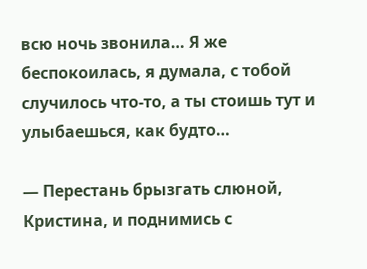всю ночь звонила… Я же беспокоилась, я думала, с тобой случилось что-то, а ты стоишь тут и улыбаешься, как будто…

— Перестань брызгать слюной, Кристина, и поднимись с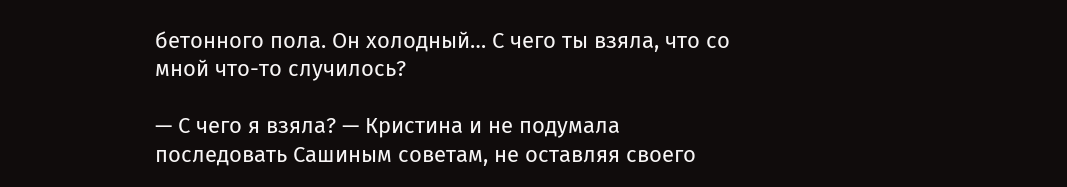бетонного пола. Он холодный… С чего ты взяла, что со мной что-то случилось?

— С чего я взяла? — Кристина и не подумала последовать Сашиным советам, не оставляя своего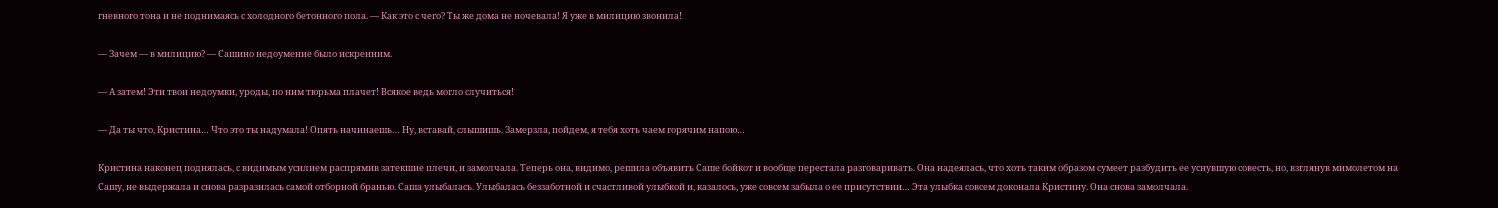гневного тона и не поднимаясь с холодного бетонного пола. — Как это с чего? Ты же дома не ночевала! Я уже в милицию звонила!

— Зачем — в милицию? — Сашино недоумение было искренним.

— А затем! Эти твои недоумки, уроды, по ним тюрьма плачет! Всякое ведь могло случиться!

— Да ты что, Кристина… Что это ты надумала! Опять начинаешь… Ну, вставай, слышишь. Замерзла, пойдем, я тебя хоть чаем горячим напою…

Кристина наконец поднялась, с видимым усилием распрямив затекшие плечи, и замолчала. Теперь она, видимо, решила объявить Саше бойкот и вообще перестала разговаривать. Она надеялась, что хоть таким образом сумеет разбудить ее уснувшую совесть, но, взглянув мимолетом на Сашу, не выдержала и снова разразилась самой отборной бранью. Саша улыбалась. Улыбалась беззаботной и счастливой улыбкой и, казалось, уже совсем забыла о ее присутствии… Эта улыбка совсем доконала Кристину. Она снова замолчала.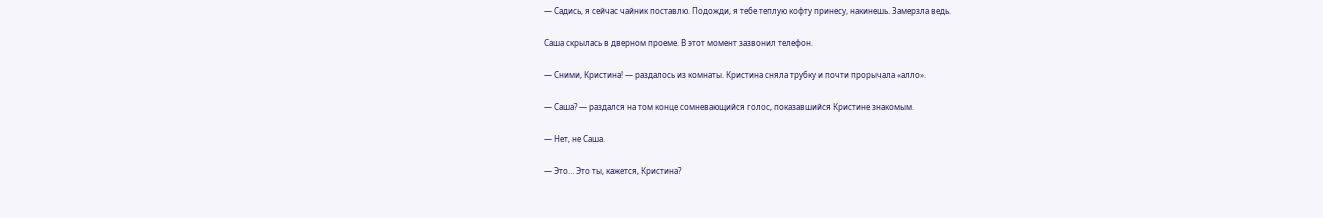— Садись, я сейчас чайник поставлю. Подожди, я тебе теплую кофту принесу, накинешь. Замерзла ведь.

Саша скрылась в дверном проеме. В этот момент зазвонил телефон.

— Сними, Кристина! — раздалось из комнаты. Кристина сняла трубку и почти прорычала «алло».

— Саша? — раздался на том конце сомневающийся голос, показавшийся Кристине знакомым.

— Нет, не Саша.

— Это… Это ты, кажется, Кристина?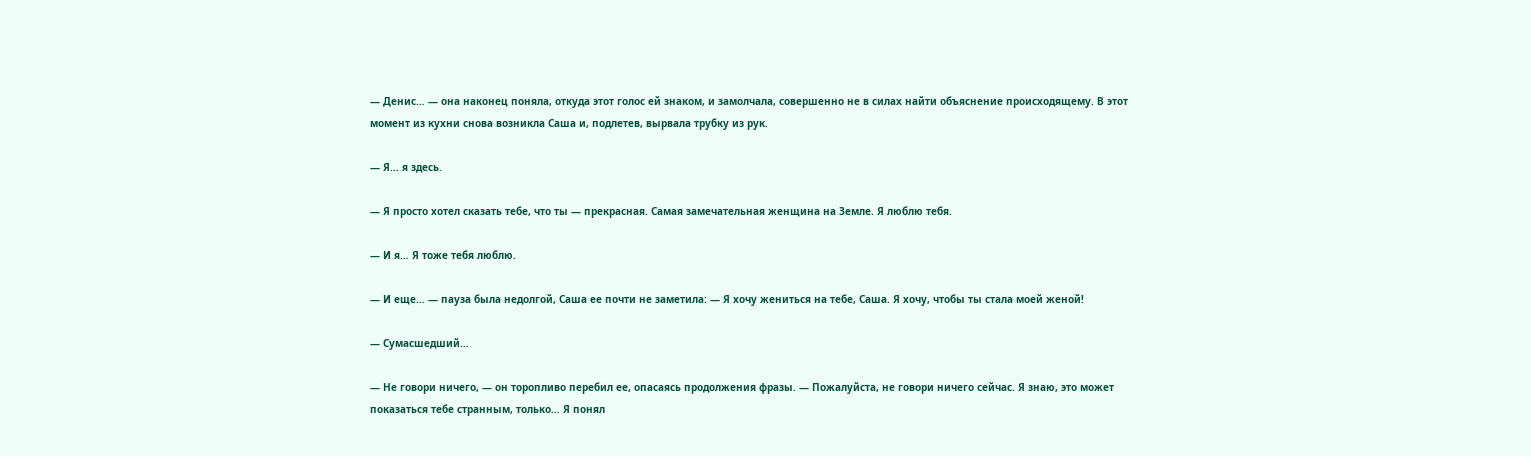— Денис… — она наконец поняла, откуда этот голос ей знаком, и замолчала, совершенно не в силах найти объяснение происходящему. В этот момент из кухни снова возникла Саша и, подлетев, вырвала трубку из рук.

— Я… я здесь.

— Я просто хотел сказать тебе, что ты — прекрасная. Самая замечательная женщина на Земле. Я люблю тебя.

— И я… Я тоже тебя люблю.

— И еще… — пауза была недолгой, Саша ее почти не заметила: — Я хочу жениться на тебе, Саша. Я хочу, чтобы ты стала моей женой!

— Сумасшедший…

— Не говори ничего, — он торопливо перебил ее, опасаясь продолжения фразы. — Пожалуйста, не говори ничего сейчас. Я знаю, это может показаться тебе странным, только… Я понял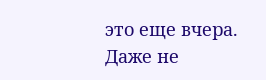это еще вчера. Даже не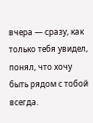вчера — сразу, как только тебя увидел, понял, что хочу быть рядом с тобой всегда.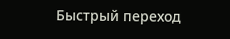Быстрый переход